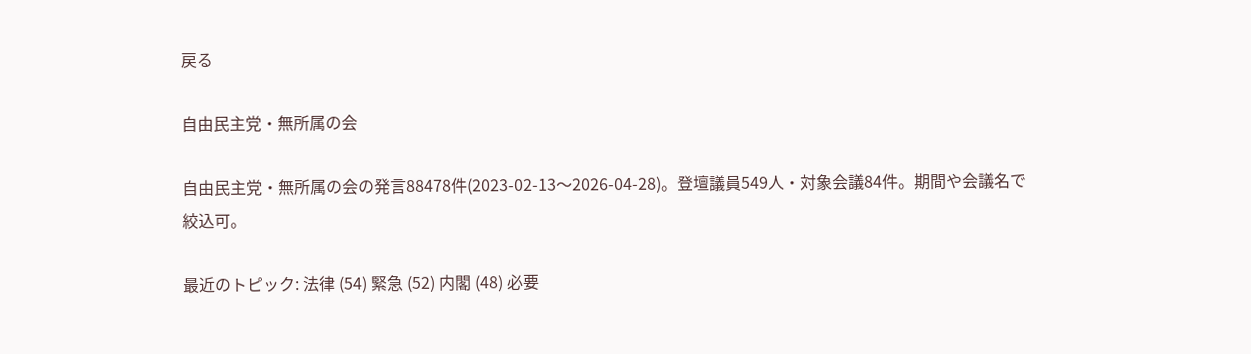戻る

自由民主党・無所属の会

自由民主党・無所属の会の発言88478件(2023-02-13〜2026-04-28)。登壇議員549人・対象会議84件。期間や会議名で絞込可。

最近のトピック: 法律 (54) 緊急 (52) 内閣 (48) 必要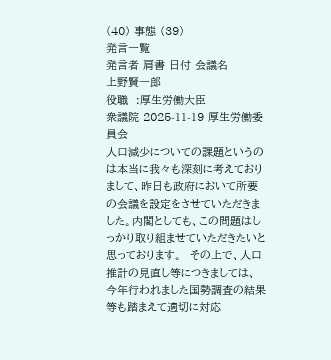(40) 事態 (39)
発言一覧
発言者 肩書 日付 会議名
上野賢一郎
役職  :厚生労働大臣
衆議院 2025-11-19 厚生労働委員会
人口減少についての課題というのは本当に我々も深刻に考えておりまして、昨日も政府において所要の会議を設定をさせていただきました。内閣としても、この問題はしっかり取り組ませていただきたいと思っております。  その上で、人口推計の見直し等につきましては、今年行われました国勢調査の結果等も踏まえて適切に対応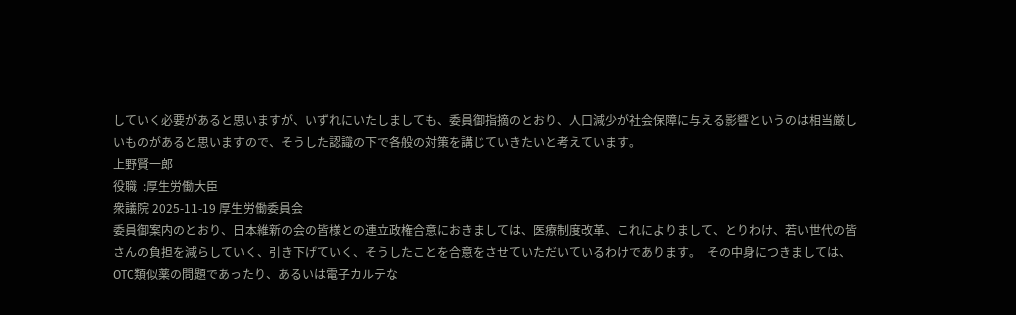していく必要があると思いますが、いずれにいたしましても、委員御指摘のとおり、人口減少が社会保障に与える影響というのは相当厳しいものがあると思いますので、そうした認識の下で各般の対策を講じていきたいと考えています。
上野賢一郎
役職  :厚生労働大臣
衆議院 2025-11-19 厚生労働委員会
委員御案内のとおり、日本維新の会の皆様との連立政権合意におきましては、医療制度改革、これによりまして、とりわけ、若い世代の皆さんの負担を減らしていく、引き下げていく、そうしたことを合意をさせていただいているわけであります。  その中身につきましては、OTC類似薬の問題であったり、あるいは電子カルテな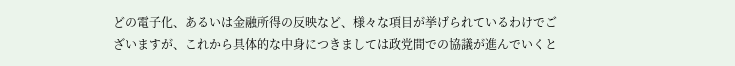どの電子化、あるいは金融所得の反映など、様々な項目が挙げられているわけでございますが、これから具体的な中身につきましては政党間での協議が進んでいくと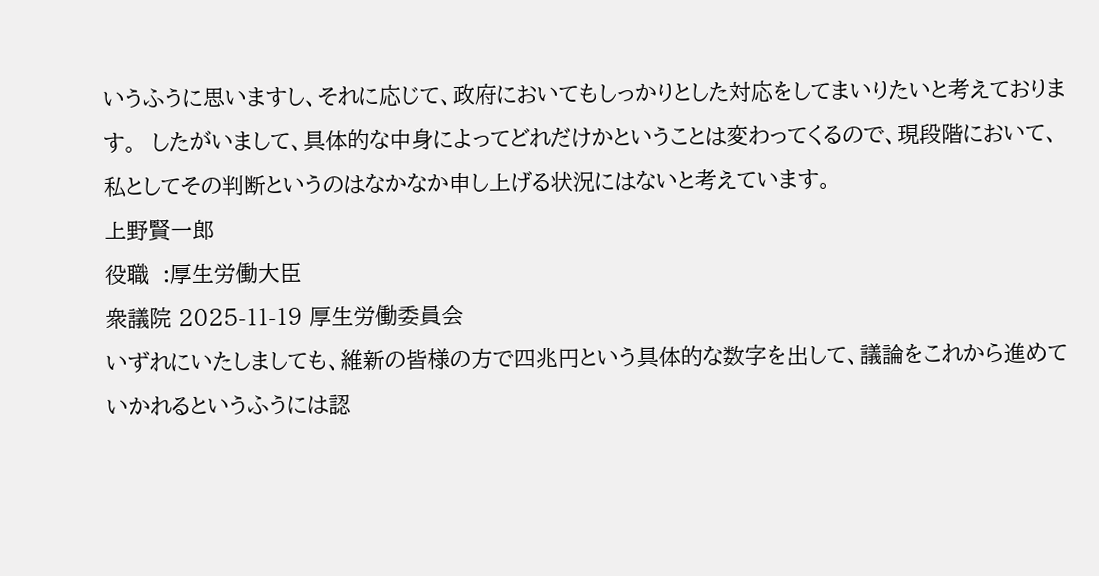いうふうに思いますし、それに応じて、政府においてもしっかりとした対応をしてまいりたいと考えております。  したがいまして、具体的な中身によってどれだけかということは変わってくるので、現段階において、私としてその判断というのはなかなか申し上げる状況にはないと考えています。
上野賢一郎
役職  :厚生労働大臣
衆議院 2025-11-19 厚生労働委員会
いずれにいたしましても、維新の皆様の方で四兆円という具体的な数字を出して、議論をこれから進めていかれるというふうには認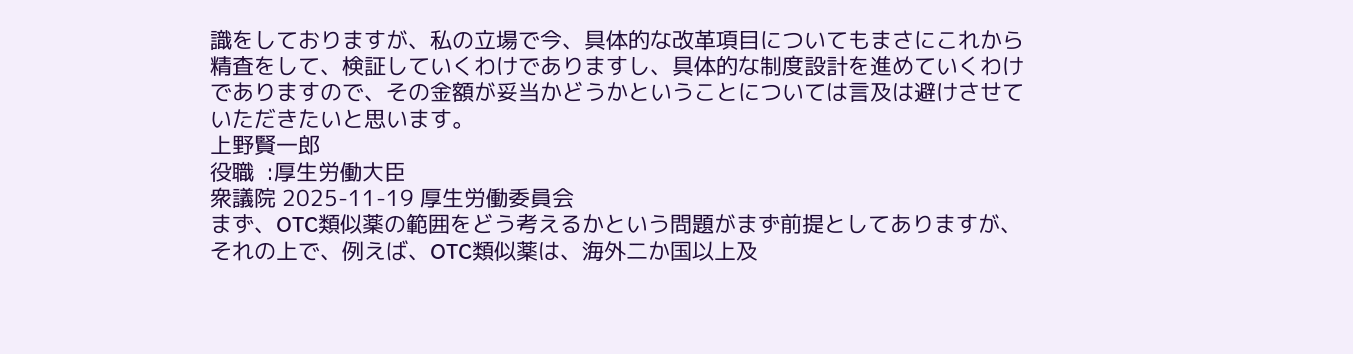識をしておりますが、私の立場で今、具体的な改革項目についてもまさにこれから精査をして、検証していくわけでありますし、具体的な制度設計を進めていくわけでありますので、その金額が妥当かどうかということについては言及は避けさせていただきたいと思います。
上野賢一郎
役職  :厚生労働大臣
衆議院 2025-11-19 厚生労働委員会
まず、OTC類似薬の範囲をどう考えるかという問題がまず前提としてありますが、それの上で、例えば、OTC類似薬は、海外二か国以上及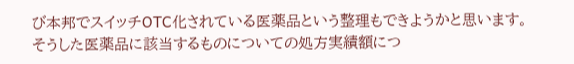び本邦でスイッチOTC化されている医薬品という整理もできようかと思います。  そうした医薬品に該当するものについての処方実績額につ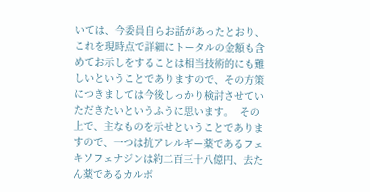いては、今委員自らお話があったとおり、これを現時点で詳細にトータルの金額も含めてお示しをすることは相当技術的にも難しいということでありますので、その方策につきましては今後しっかり検討させていただきたいというふうに思います。  その上で、主なものを示せということでありますので、一つは抗アレルギー薬であるフェキソフェナジンは約二百三十八億円、去たん薬であるカルボ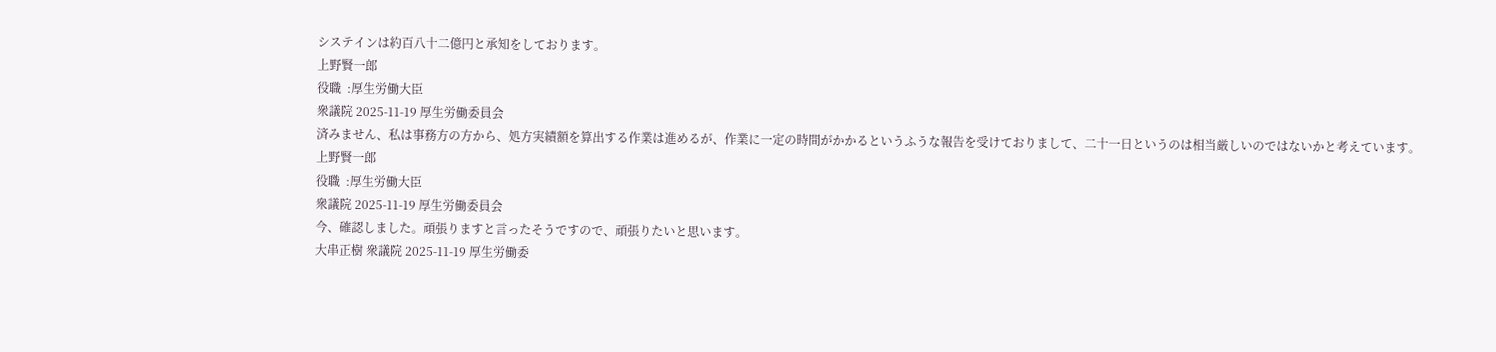システインは約百八十二億円と承知をしております。
上野賢一郎
役職  :厚生労働大臣
衆議院 2025-11-19 厚生労働委員会
済みません、私は事務方の方から、処方実績額を算出する作業は進めるが、作業に一定の時間がかかるというふうな報告を受けておりまして、二十一日というのは相当厳しいのではないかと考えています。
上野賢一郎
役職  :厚生労働大臣
衆議院 2025-11-19 厚生労働委員会
今、確認しました。頑張りますと言ったそうですので、頑張りたいと思います。
大串正樹 衆議院 2025-11-19 厚生労働委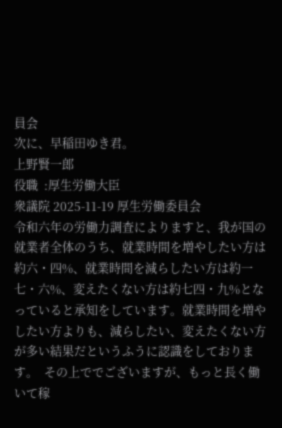員会
次に、早稲田ゆき君。
上野賢一郎
役職  :厚生労働大臣
衆議院 2025-11-19 厚生労働委員会
令和六年の労働力調査によりますと、我が国の就業者全体のうち、就業時間を増やしたい方は約六・四%、就業時間を減らしたい方は約一七・六%、変えたくない方は約七四・九%となっていると承知をしています。就業時間を増やしたい方よりも、減らしたい、変えたくない方が多い結果だというふうに認識をしております。  その上ででございますが、もっと長く働いて稼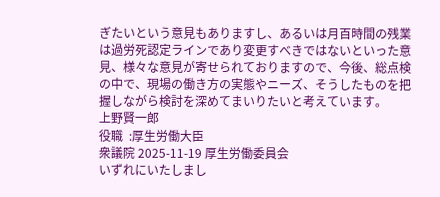ぎたいという意見もありますし、あるいは月百時間の残業は過労死認定ラインであり変更すべきではないといった意見、様々な意見が寄せられておりますので、今後、総点検の中で、現場の働き方の実態やニーズ、そうしたものを把握しながら検討を深めてまいりたいと考えています。
上野賢一郎
役職  :厚生労働大臣
衆議院 2025-11-19 厚生労働委員会
いずれにいたしまし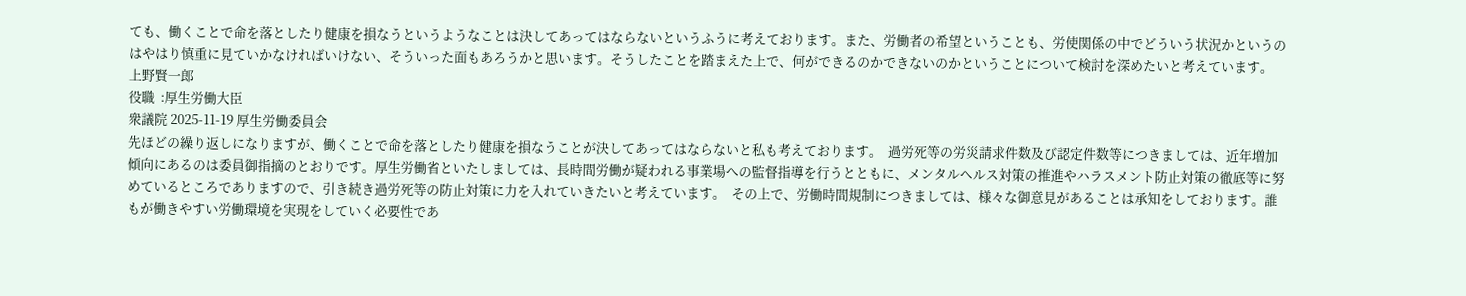ても、働くことで命を落としたり健康を損なうというようなことは決してあってはならないというふうに考えております。また、労働者の希望ということも、労使関係の中でどういう状況かというのはやはり慎重に見ていかなければいけない、そういった面もあろうかと思います。そうしたことを踏まえた上で、何ができるのかできないのかということについて検討を深めたいと考えています。
上野賢一郎
役職  :厚生労働大臣
衆議院 2025-11-19 厚生労働委員会
先ほどの繰り返しになりますが、働くことで命を落としたり健康を損なうことが決してあってはならないと私も考えております。  過労死等の労災請求件数及び認定件数等につきましては、近年増加傾向にあるのは委員御指摘のとおりです。厚生労働省といたしましては、長時間労働が疑われる事業場への監督指導を行うとともに、メンタルヘルス対策の推進やハラスメント防止対策の徹底等に努めているところでありますので、引き続き過労死等の防止対策に力を入れていきたいと考えています。  その上で、労働時間規制につきましては、様々な御意見があることは承知をしております。誰もが働きやすい労働環境を実現をしていく必要性であ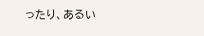ったり、あるい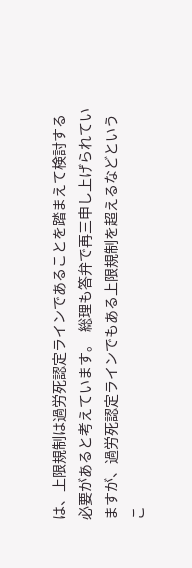は、上限規制は過労死認定ラインであることを踏まえて検討する必要があると考えています。  総理も答弁で再三申し上げられていますが、過労死認定ラインでもある上限規制を超えるなどというこ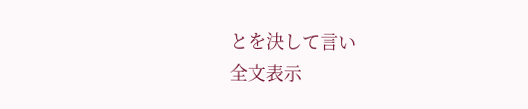とを決して言い
全文表示